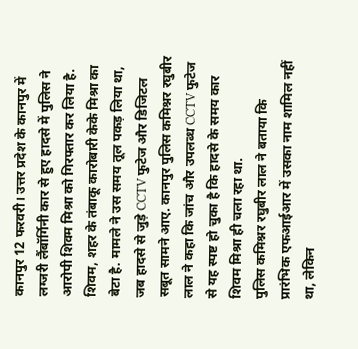कानपुर 12 फरवरी। उत्तर प्रदेश के कानपुर में लग्जरी लैंबॉर्गिनी कार से हुए हादसे में पुलिस ने आरोपी शिवम मिश्रा को गिरफ्तार कर लिया है. शिवम, शहर के तंबाकू कारोबारी केके मिश्रा का बेटा है. मामले ने उस समय तूल पकड़ लिया था, जब हादसे से जुड़े CCTV फुटेज और डिजिटल सबूत सामने आए. कानपुर पुलिस कमिश्नर रघुबीर लाल ने कहा कि जांच और उपलब्ध CCTV फुटेज से यह स्पष्ट हो चुका है कि हादसे के समय कार शिवम मिश्रा ही चला रहा था.
पुलिस कमिश्नर रघुबीर लाल ने बताया कि प्रारंभिक एफआईआर में उसका नाम शामिल नहीं था, लेकिन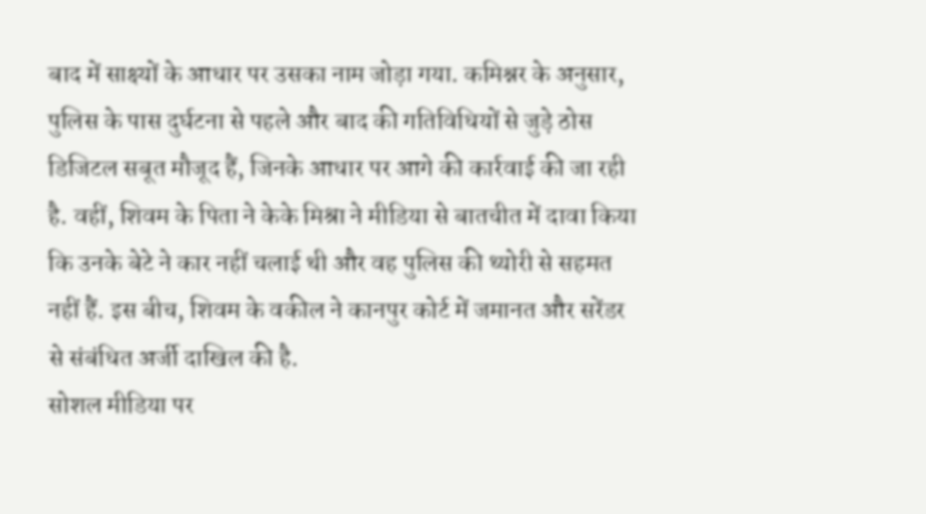बाद में साक्ष्यों के आधार पर उसका नाम जोड़ा गया. कमिश्नर के अनुसार, पुलिस के पास दुर्घटना से पहले और बाद की गतिविधियों से जुड़े ठोस डिजिटल सबूत मौजूद हैं, जिनके आधार पर आगे की कार्रवाई की जा रही है. वहीं, शिवम के पिता ने केके मिश्रा ने मीडिया से बातचीत में दावा किया कि उनके बेटे ने कार नहीं चलाई थी और वह पुलिस की थ्योरी से सहमत नहीं हैं. इस बीच, शिवम के वकील ने कानपुर कोर्ट में जमानत और सरेंडर से संबंधित अर्जी दाखिल की है.
सोशल मीडिया पर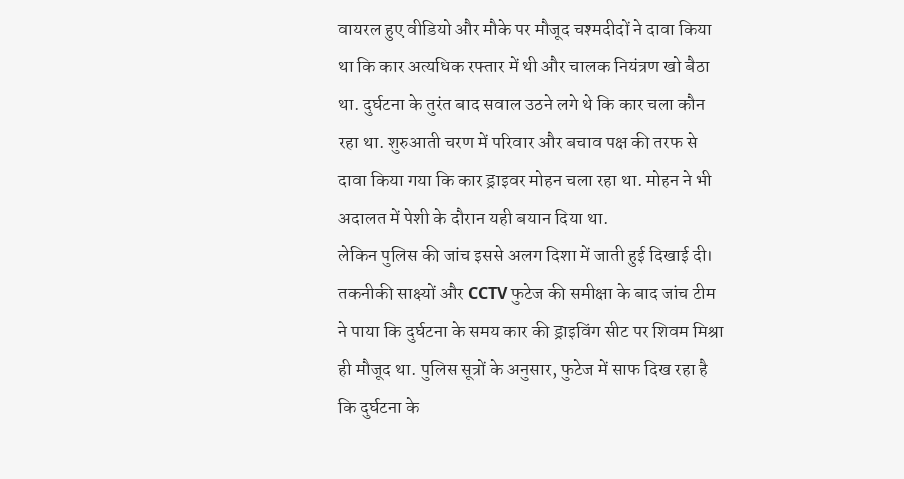वायरल हुए वीडियो और मौके पर मौजूद चश्मदीदों ने दावा किया था कि कार अत्यधिक रफ्तार में थी और चालक नियंत्रण खो बैठा था. दुर्घटना के तुरंत बाद सवाल उठने लगे थे कि कार चला कौन रहा था. शुरुआती चरण में परिवार और बचाव पक्ष की तरफ से दावा किया गया कि कार ड्राइवर मोहन चला रहा था. मोहन ने भी अदालत में पेशी के दौरान यही बयान दिया था.
लेकिन पुलिस की जांच इससे अलग दिशा में जाती हुई दिखाई दी। तकनीकी साक्ष्यों और CCTV फुटेज की समीक्षा के बाद जांच टीम ने पाया कि दुर्घटना के समय कार की ड्राइविंग सीट पर शिवम मिश्रा ही मौजूद था. पुलिस सूत्रों के अनुसार, फुटेज में साफ दिख रहा है कि दुर्घटना के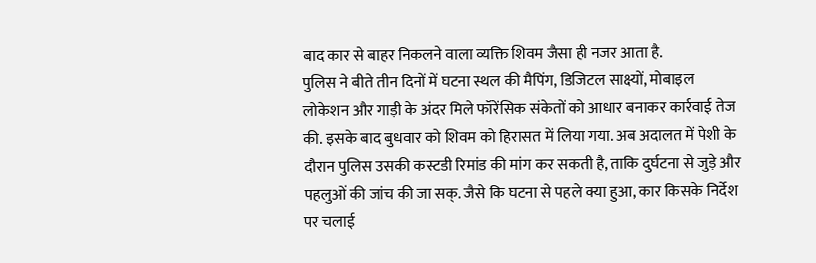बाद कार से बाहर निकलने वाला व्यक्ति शिवम जैसा ही नजर आता है.
पुलिस ने बीते तीन दिनों में घटना स्थल की मैपिंग, डिजिटल साक्ष्यों, मोबाइल लोकेशन और गाड़ी के अंदर मिले फॉरेंसिक संकेतों को आधार बनाकर कार्रवाई तेज की. इसके बाद बुधवार को शिवम को हिरासत में लिया गया. अब अदालत में पेशी के दौरान पुलिस उसकी कस्टडी रिमांड की मांग कर सकती है, ताकि दुर्घटना से जुड़े और पहलुओं की जांच की जा सक्. जैसे कि घटना से पहले क्या हुआ, कार किसके निर्देश पर चलाई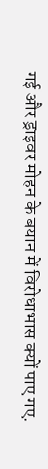गई और ड्राइवर मोहन के बयान में विरोधाभास क्यों पाए गए.